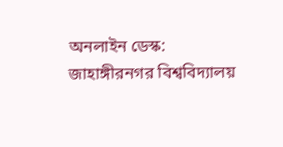অনলাইন ডেস্ক:
জাহাঙ্গীরনগর বিশ্ববিদ্যালয়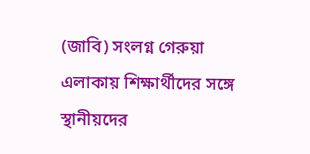(জাবি) সংলগ্ন গেরুয়া এলাকায় শিক্ষার্থীদের সঙ্গে স্থানীয়দের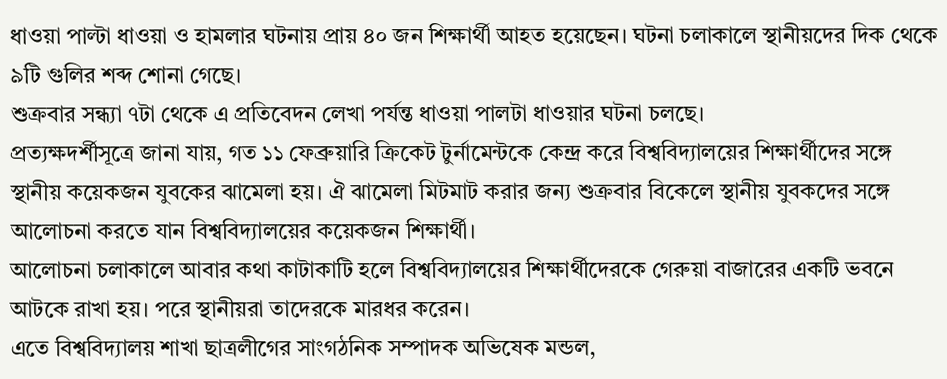ধাওয়া পাল্টা ধাওয়া ও হামলার ঘটনায় প্রায় ৪০ জন শিক্ষার্থী আহত হয়েছেন। ঘটনা চলাকালে স্থানীয়দের দিক থেকে ৯টি গুলির শব্দ শোনা গেছে।
শুক্রবার সন্ধ্যা ৭টা থেকে এ প্রতিবেদন লেখা পর্যন্ত ধাওয়া পালটা ধাওয়ার ঘটনা চলছে।
প্রত্যক্ষদর্শীসূত্রে জানা যায়, গত ১১ ফেব্রুয়ারি ক্রিকেট টুর্নামেন্টকে কেন্দ্র করে বিশ্ববিদ্যালয়ের শিক্ষার্থীদের সঙ্গে স্থানীয় কয়েকজন যুবকের ঝামেলা হয়। ঐ ঝামেলা মিটমাট করার জন্য শুক্রবার বিকেলে স্থানীয় যুবকদের সঙ্গে আলোচনা করতে যান বিশ্ববিদ্যালয়ের কয়েকজন শিক্ষার্থী।
আলোচনা চলাকালে আবার কথা কাটাকাটি হলে বিশ্ববিদ্যালয়ের শিক্ষার্থীদেরকে গেরুয়া বাজারের একটি ভবনে আটকে রাখা হয়। পরে স্থানীয়রা তাদেরকে মারধর করেন।
এতে বিশ্ববিদ্যালয় শাখা ছাত্রলীগের সাংগঠনিক সম্পাদক অভিষেক মন্ডল,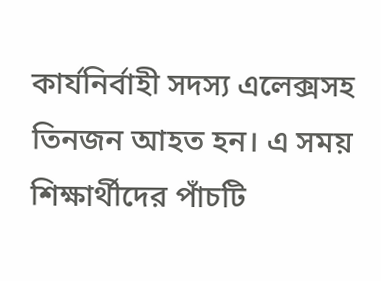কার্যনির্বাহী সদস্য এলেক্সসহ তিনজন আহত হন। এ সময় শিক্ষার্থীদের পাঁচটি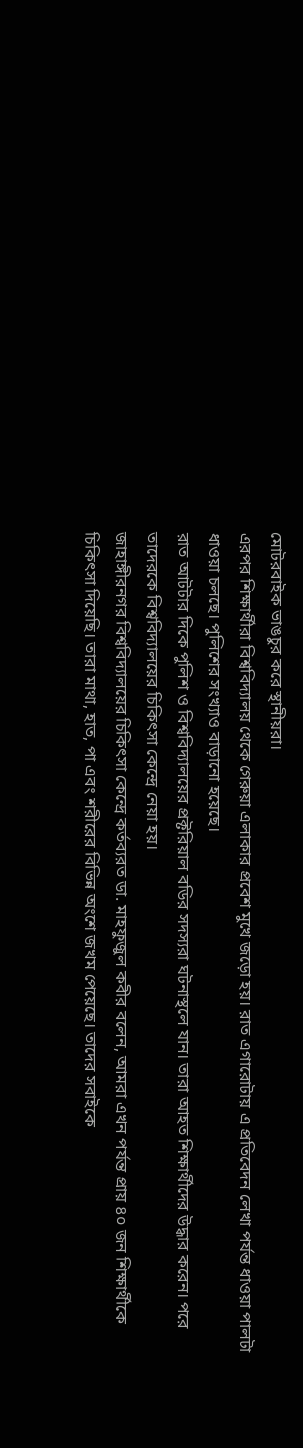মোটরবাইক ভাঙচুর করে স্থানীয়রা।
এরপর শিক্ষার্থীরা বিশ্ববিদ্যালয় থেকে গেরুয়া এলাকার প্রবেশ মুখে জড়ো হয়। রাত এগারোটায় এ প্রতিবেদন লেখা পর্যন্ত ধাওয়া পালটা ধাওয়া চলছে। পুলিশের সংখ্যাও বাড়ানো হয়েছে।
রাত আটটার দিকে পুলিশ ও বিশ্ববিদ্যালয়ের প্রক্টরিয়াল বডির সদস্যরা ঘটনাস্থলে যান। তারা আহত শিক্ষার্থীদের উদ্ধার করেন। পরে তাদেরকে বিশ্ববিদ্যালয়ের চিকিৎসা কেন্দ্রে নেয়া হয়।
জাহাঙ্গীরনগর বিশ্ববিদ্যালয়ের চিকিৎসা কেন্দ্রে কর্তব্যরত ডা. মাহফুজুল কবীর বলেন, আমরা এখন পর্যন্ত প্রায় ৪০ জন শিক্ষার্থীকে চিকিৎসা দিয়েছি। তারা মাথা, হাত, পা এবং শরীরের বিভিন্ন অংশে জখম পেয়েছে। তাদের সবাইকে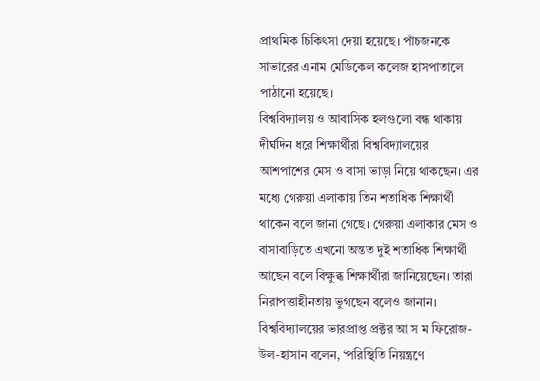প্রাথমিক চিকিৎসা দেয়া হয়েছে। পাঁচজনকে সাভারের এনাম মেডিকেল কলেজ হাসপাতালে পাঠানো হয়েছে।
বিশ্ববিদ্যালয় ও আবাসিক হলগুলো বন্ধ থাকায় দীর্ঘদিন ধরে শিক্ষার্থীরা বিশ্ববিদ্যালয়ের আশপাশের মেস ও বাসা ভাড়া নিয়ে থাকছেন। এর মধ্যে গেরুয়া এলাকায় তিন শতাধিক শিক্ষার্থী থাকেন বলে জানা গেছে। গেরুয়া এলাকার মেস ও বাসাবাড়িতে এখনো অন্তত দুই শতাধিক শিক্ষার্থী আছেন বলে বিক্ষুব্ধ শিক্ষার্থীরা জানিয়েছেন। তারা নিরাপত্তাহীনতায় ভুগছেন বলেও জানান।
বিশ্ববিদ্যালয়ের ভারপ্রাপ্ত প্রক্টর আ স ম ফিরোজ-উল-হাসান বলেন, ‘পরিস্থিতি নিয়ন্ত্রণে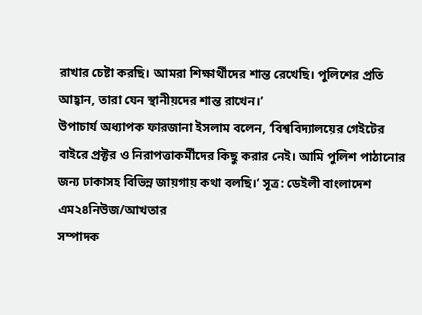রাখার চেষ্টা করছি। আমরা শিক্ষার্থীদের শান্ত রেখেছি। পুলিশের প্রতি আহ্বান, তারা যেন স্থানীয়দের শান্ত রাখেন।’
উপাচার্য অধ্যাপক ফারজানা ইসলাম বলেন, ‘বিশ্ববিদ্যালয়ের গেইটের বাইরে প্রক্টর ও নিরাপত্তাকর্মীদের কিছু করার নেই। আমি পুলিশ পাঠানোর জন্য ঢাকাসহ বিভিন্ন জায়গায় কথা বলছি।’ সূত্র: ডেইলী বাংলাদেশ
এম২৪নিউজ/আখতার
সম্পাদক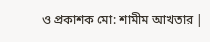ও প্রকাশক মো: শামীম আখতার |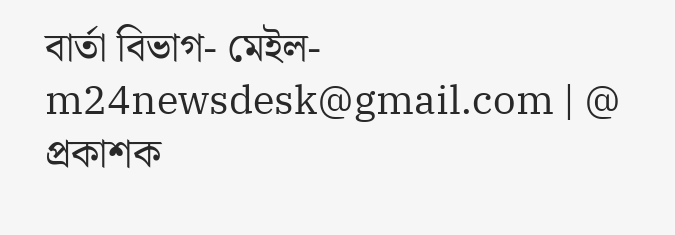বার্তা বিভাগ- মেইল- m24newsdesk@gmail.com | @ প্রকাশক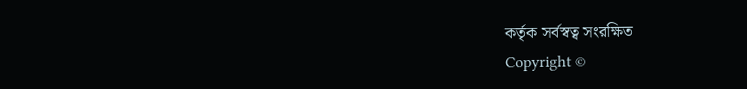কর্তৃক সর্বস্বত্ব সংরক্ষিত
Copyright ©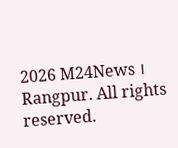2026 M24News । Rangpur. All rights reserved.